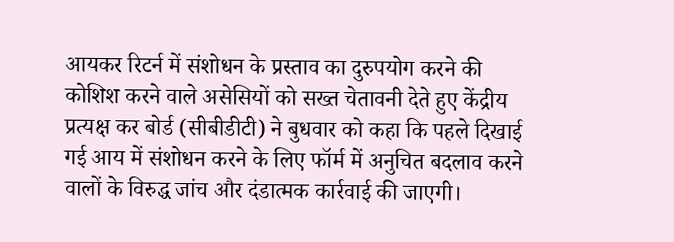आयकर रिटर्न में संशोधन के प्रस्ताव का दुरुपयोग करने की कोशिश करने वाले असेसियों को सख्त चेतावनी देते हुए केंद्रीय प्रत्यक्ष कर बोर्ड (सीबीडीटी) ने बुधवार को कहा कि पहले दिखाई गई आय में संशोधन करने के लिए फॉर्म में अनुचित बदलाव करने वालों के विरुद्ध जांच और दंडात्मक कार्रवाई की जाएगी।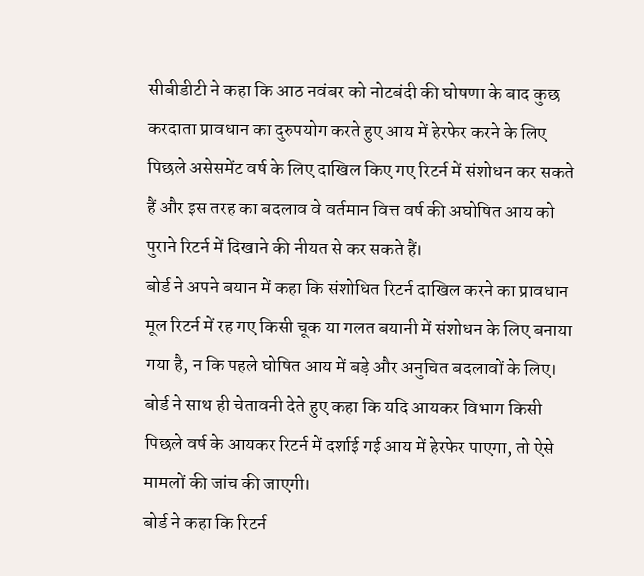सीबीडीटी ने कहा कि आठ नवंबर को नोटबंदी की घोषणा के बाद कुछ करदाता प्रावधान का दुरुपयोग करते हुए आय में हेरफेर करने के लिए पिछले असेसमेंट वर्ष के लिए दाखिल किए गए रिटर्न में संशोधन कर सकते हैं और इस तरह का बदलाव वे वर्तमान वित्त वर्ष की अघोषित आय को पुराने रिटर्न में दिखाने की नीयत से कर सकते हैं।
बोर्ड ने अपने बयान में कहा कि संशोधित रिटर्न दाखिल करने का प्रावधान मूल रिटर्न में रह गए किसी चूक या गलत बयानी में संशोधन के लिए बनाया गया है, न कि पहले घोषित आय में बड़े और अनुचित बदलावों के लिए।
बोर्ड ने साथ ही चेतावनी देते हुए कहा कि यदि आयकर विभाग किसी पिछले वर्ष के आयकर रिटर्न में दर्शाई गई आय में हेरफेर पाएगा, तो ऐसे मामलों की जांच की जाएगी।
बोर्ड ने कहा कि रिटर्न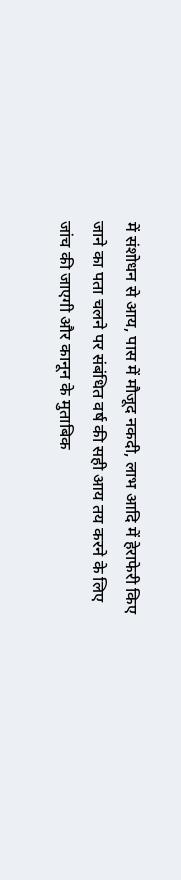में संशोधन से आय, पास में मौजूद नकदी, लाभ आदि में हेराफेरी किए जाने का पता चलने पर संबंधित वर्ष की सही आय तय करने के लिए जांच की जाएगी और कानून के मुताबिक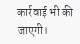कार्रवाई भी की जाएगी।